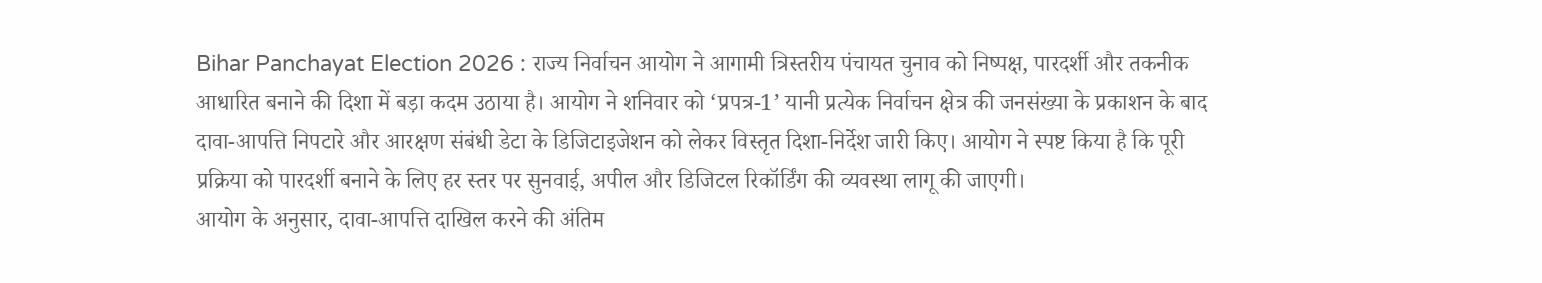Bihar Panchayat Election 2026 : राज्य निर्वाचन आयोग ने आगामी त्रिस्तरीय पंचायत चुनाव को निष्पक्ष, पारदर्शी और तकनीक आधारित बनाने की दिशा में बड़ा कदम उठाया है। आयोग ने शनिवार को ‘प्रपत्र-1’ यानी प्रत्येक निर्वाचन क्षेत्र की जनसंख्या के प्रकाशन के बाद दावा-आपत्ति निपटारे और आरक्षण संबंधी डेटा के डिजिटाइजेशन को लेकर विस्तृत दिशा-निर्देश जारी किए। आयोग ने स्पष्ट किया है कि पूरी प्रक्रिया को पारदर्शी बनाने के लिए हर स्तर पर सुनवाई, अपील और डिजिटल रिकॉर्डिंग की व्यवस्था लागू की जाएगी।
आयोग के अनुसार, दावा-आपत्ति दाखिल करने की अंतिम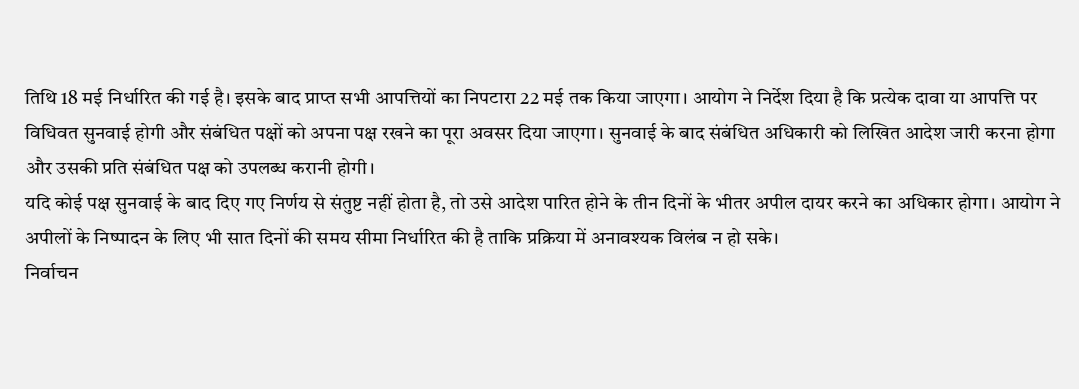तिथि 18 मई निर्धारित की गई है। इसके बाद प्राप्त सभी आपत्तियों का निपटारा 22 मई तक किया जाएगा। आयोग ने निर्देश दिया है कि प्रत्येक दावा या आपत्ति पर विधिवत सुनवाई होगी और संबंधित पक्षों को अपना पक्ष रखने का पूरा अवसर दिया जाएगा। सुनवाई के बाद संबंधित अधिकारी को लिखित आदेश जारी करना होगा और उसकी प्रति संबंधित पक्ष को उपलब्ध करानी होगी।
यदि कोई पक्ष सुनवाई के बाद दिए गए निर्णय से संतुष्ट नहीं होता है, तो उसे आदेश पारित होने के तीन दिनों के भीतर अपील दायर करने का अधिकार होगा। आयोग ने अपीलों के निष्पादन के लिए भी सात दिनों की समय सीमा निर्धारित की है ताकि प्रक्रिया में अनावश्यक विलंब न हो सके।
निर्वाचन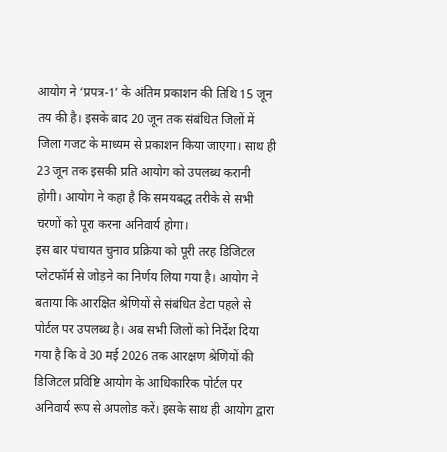आयोग ने ‘प्रपत्र-1’ के अंतिम प्रकाशन की तिथि 15 जून तय की है। इसके बाद 20 जून तक संबंधित जिलों में जिला गजट के माध्यम से प्रकाशन किया जाएगा। साथ ही 23 जून तक इसकी प्रति आयोग को उपलब्ध करानी होगी। आयोग ने कहा है कि समयबद्ध तरीके से सभी चरणों को पूरा करना अनिवार्य होगा।
इस बार पंचायत चुनाव प्रक्रिया को पूरी तरह डिजिटल प्लेटफॉर्म से जोड़ने का निर्णय लिया गया है। आयोग ने बताया कि आरक्षित श्रेणियों से संबंधित डेटा पहले से पोर्टल पर उपलब्ध है। अब सभी जिलों को निर्देश दिया गया है कि वे 30 मई 2026 तक आरक्षण श्रेणियों की डिजिटल प्रविष्टि आयोग के आधिकारिक पोर्टल पर अनिवार्य रूप से अपलोड करें। इसके साथ ही आयोग द्वारा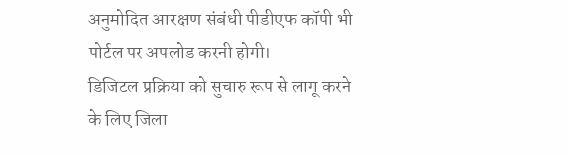अनुमोदित आरक्षण संबंधी पीडीएफ कॉपी भी पोर्टल पर अपलोड करनी होगी।
डिजिटल प्रक्रिया को सुचारु रूप से लागू करने के लिए जिला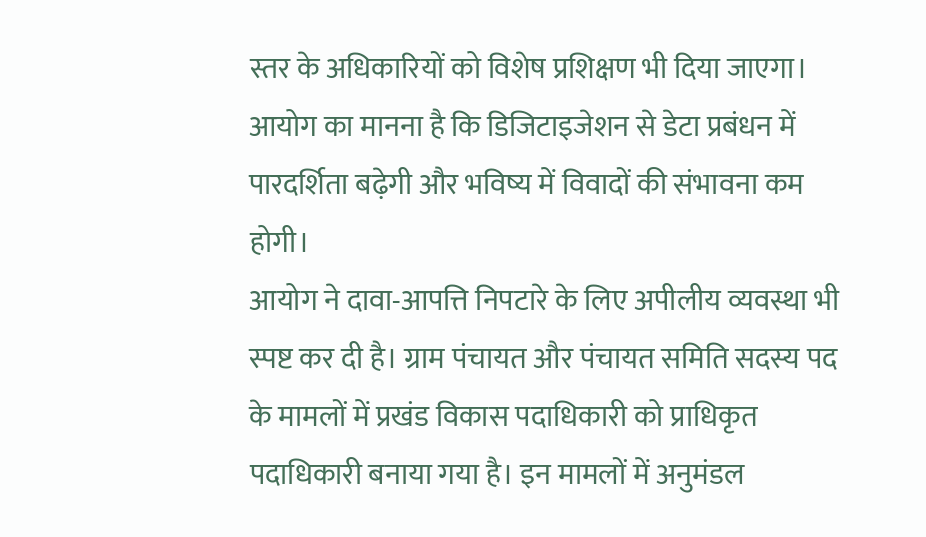स्तर के अधिकारियों को विशेष प्रशिक्षण भी दिया जाएगा। आयोग का मानना है कि डिजिटाइजेशन से डेटा प्रबंधन में पारदर्शिता बढ़ेगी और भविष्य में विवादों की संभावना कम होगी।
आयोग ने दावा-आपत्ति निपटारे के लिए अपीलीय व्यवस्था भी स्पष्ट कर दी है। ग्राम पंचायत और पंचायत समिति सदस्य पद के मामलों में प्रखंड विकास पदाधिकारी को प्राधिकृत पदाधिकारी बनाया गया है। इन मामलों में अनुमंडल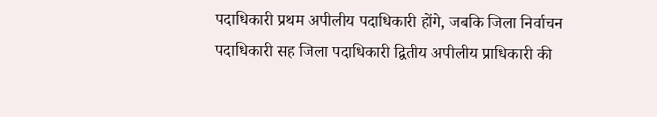पदाधिकारी प्रथम अपीलीय पदाधिकारी होंगे, जबकि जिला निर्वाचन पदाधिकारी सह जिला पदाधिकारी द्वितीय अपीलीय प्राधिकारी की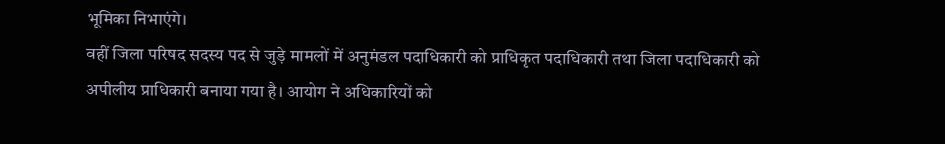भूमिका निभाएंगे।
वहीं जिला परिषद सदस्य पद से जुड़े मामलों में अनुमंडल पदाधिकारी को प्राधिकृत पदाधिकारी तथा जिला पदाधिकारी को अपीलीय प्राधिकारी बनाया गया है। आयोग ने अधिकारियों को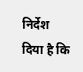निर्देश दिया है कि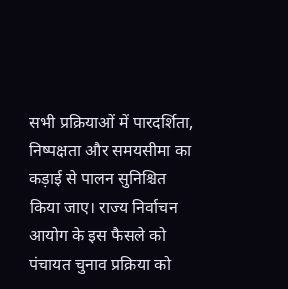सभी प्रक्रियाओं में पारदर्शिता, निष्पक्षता और समयसीमा का कड़ाई से पालन सुनिश्चित किया जाए। राज्य निर्वाचन आयोग के इस फैसले को पंचायत चुनाव प्रक्रिया को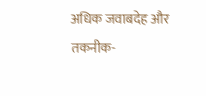अधिक जवाबदेह और तकनीक-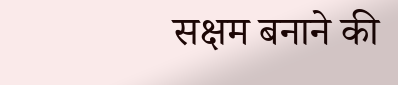सक्षम बनाने की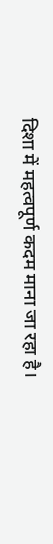दिशा में महत्वपूर्ण कदम माना जा रहा है।